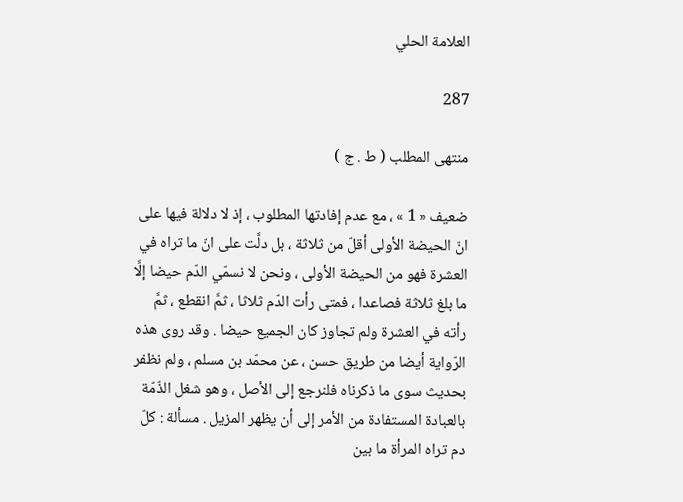العلامة الحلي

287

منتهى المطلب ( ط . ج )

ضعيف « 1 » ، مع عدم إفادتها المطلوب ، إذ لا دلالة فيها على انّ الحيضة الأولى أقلّ من ثلاثة ، بل دلَّت على انّ ما تراه في العشرة فهو من الحيضة الأولى ، ونحن لا نسمّي الدّم حيضا إلَّا ما بلغ ثلاثة فصاعدا ، فمتى رأت الدّم ثلاثا ، ثمَّ انقطع ، ثمَّ رأته في العشرة ولم تجاوز كان الجميع حيضا . وقد روى هذه الرّواية أيضا من طريق حسن ، عن محمّد بن مسلم ، ولم نظفر بحديث سوى ما ذكرناه فلنرجع إلى الأصل ، وهو شغل الذّمّة بالعبادة المستفادة من الأمر إلى أن يظهر المزيل . مسألة : كلّ دم تراه المرأة ما بين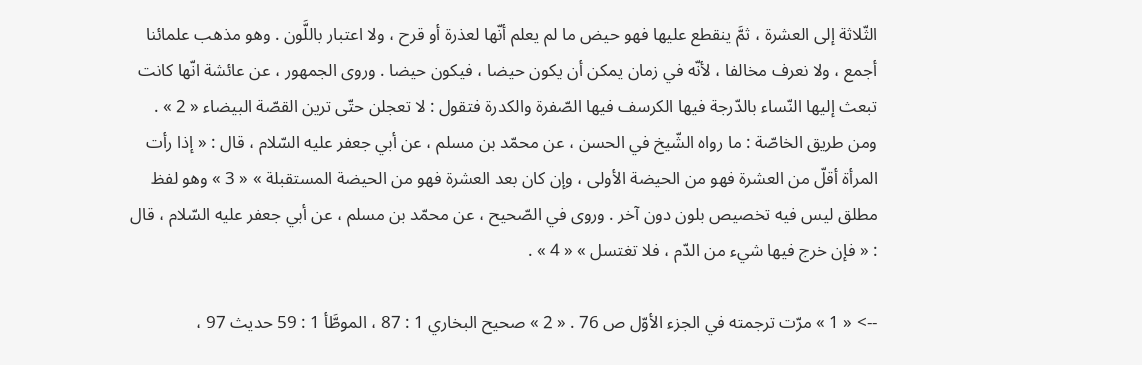الثّلاثة إلى العشرة ، ثمَّ ينقطع عليها فهو حيض ما لم يعلم أنّها لعذرة أو قرح ، ولا اعتبار باللَّون . وهو مذهب علمائنا أجمع ، ولا نعرف مخالفا ، لأنّه في زمان يمكن أن يكون حيضا ، فيكون حيضا . وروى الجمهور ، عن عائشة انّها كانت تبعث إليها النّساء بالدّرجة فيها الكرسف فيها الصّفرة والكدرة فتقول : لا تعجلن حتّى ترين القصّة البيضاء « 2 » . ومن طريق الخاصّة : ما رواه الشّيخ في الحسن ، عن محمّد بن مسلم ، عن أبي جعفر عليه السّلام ، قال : « إذا رأت المرأة أقلّ من العشرة فهو من الحيضة الأولى ، وإن كان بعد العشرة فهو من الحيضة المستقبلة » « 3 » وهو لفظ مطلق ليس فيه تخصيص بلون دون آخر . وروى في الصّحيح ، عن محمّد بن مسلم ، عن أبي جعفر عليه السّلام ، قال : « فإن خرج فيها شيء من الدّم ، فلا تغتسل » « 4 » .

--> « 1 » مرّت ترجمته في الجزء الأوّل ص 76 . « 2 » صحيح البخاري 1 : 87 ، الموطَّأ 1 : 59 حديث 97 ،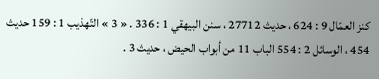كنز العمّال 9 : 624 ، حديث 27712 ، سنن البيهقي 1 : 336 . « 3 » التّهذيب 1 : 159 حديث 454 ، الوسائل 2 : 554 الباب 11 من أبواب الحيض ، حديث 3 .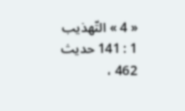« 4 » التّهذيب 1 : 141 حديث 462 ،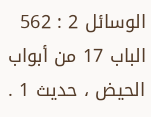الوسائل 2 : 562 الباب 17 من أبواب الحيض ، حديث 1 .